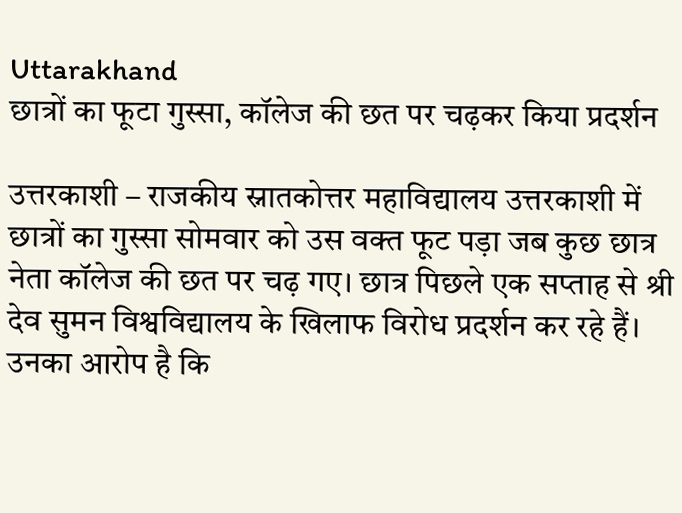Uttarakhand
छात्रों का फूटा गुस्सा, कॉलेज की छत पर चढ़कर किया प्रदर्शन

उत्तरकाशी – राजकीय स्नातकोत्तर महाविद्यालय उत्तरकाशी में छात्रों का गुस्सा सोमवार को उस वक्त फूट पड़ा जब कुछ छात्र नेता कॉलेज की छत पर चढ़ गए। छात्र पिछले एक सप्ताह से श्री देव सुमन विश्वविद्यालय के खिलाफ विरोध प्रदर्शन कर रहे हैं। उनका आरोप है कि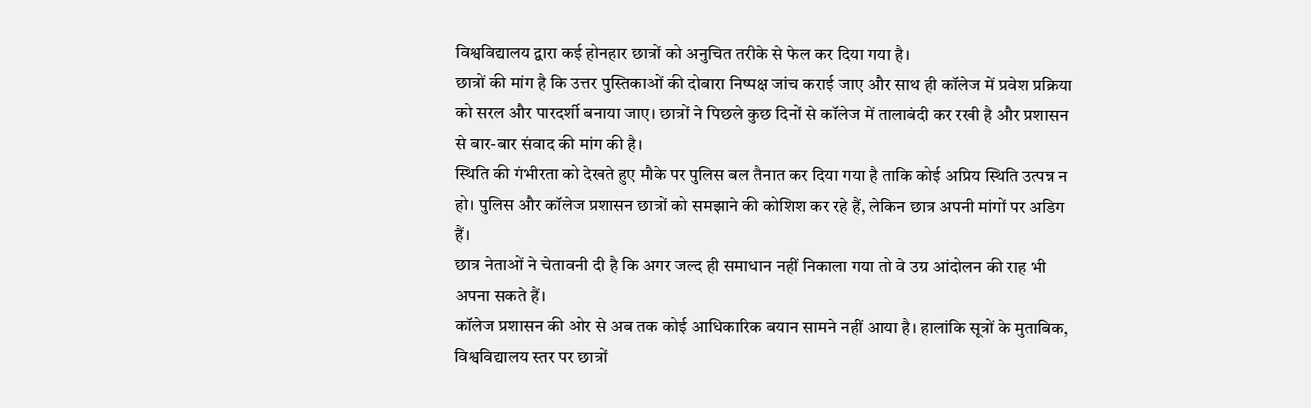विश्वविद्यालय द्वारा कई होनहार छात्रों को अनुचित तरीके से फेल कर दिया गया है।
छात्रों की मांग है कि उत्तर पुस्तिकाओं की दोबारा निष्पक्ष जांच कराई जाए और साथ ही कॉलेज में प्रवेश प्रक्रिया को सरल और पारदर्शी बनाया जाए। छात्रों ने पिछले कुछ दिनों से कॉलेज में तालाबंदी कर रखी है और प्रशासन से बार-बार संवाद की मांग की है।
स्थिति की गंभीरता को देखते हुए मौके पर पुलिस बल तैनात कर दिया गया है ताकि कोई अप्रिय स्थिति उत्पन्न न हो। पुलिस और कॉलेज प्रशासन छात्रों को समझाने की कोशिश कर रहे हैं, लेकिन छात्र अपनी मांगों पर अडिग हैं।
छात्र नेताओं ने चेतावनी दी है कि अगर जल्द ही समाधान नहीं निकाला गया तो वे उग्र आंदोलन की राह भी अपना सकते हैं।
कॉलेज प्रशासन की ओर से अब तक कोई आधिकारिक बयान सामने नहीं आया है। हालांकि सूत्रों के मुताबिक, विश्वविद्यालय स्तर पर छात्रों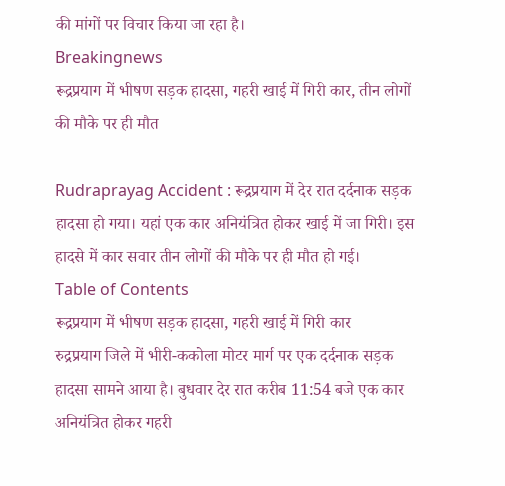की मांगों पर विचार किया जा रहा है।
Breakingnews
रूद्रप्रयाग में भीषण सड़क हादसा, गहरी खाई में गिरी कार, तीन लोगों की मौके पर ही मौत

Rudraprayag Accident : रूद्रप्रयाग में देर रात दर्दनाक सड़क हादसा हो गया। यहां एक कार अनियंत्रित होकर खाई में जा गिरी। इस हादसे में कार सवार तीन लोगों की मौके पर ही मौत हो गई।
Table of Contents
रूद्रप्रयाग में भीषण सड़क हादसा, गहरी खाई में गिरी कार
रुद्रप्रयाग जिले में भीरी-ककोला मोटर मार्ग पर एक दर्दनाक सड़क हादसा सामने आया है। बुधवार देर रात करीब 11:54 बजे एक कार अनियंत्रित होकर गहरी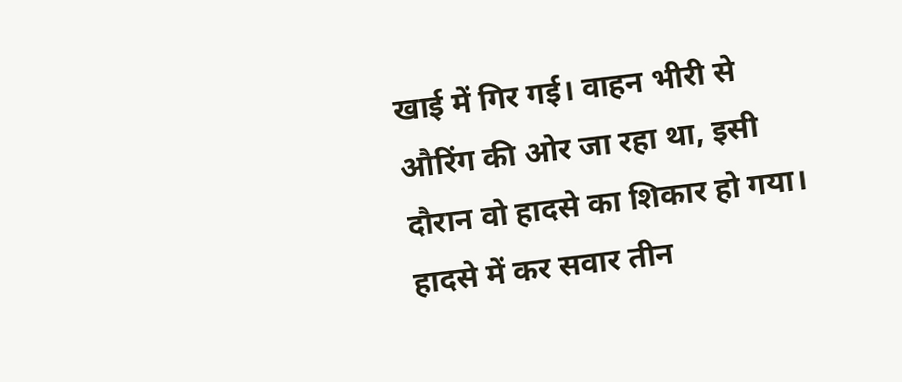खाई में गिर गई। वाहन भीरी से औरिंग की ओर जा रहा था, इसी दौरान वो हादसे का शिकार हो गया।
हादसे में कर सवार तीन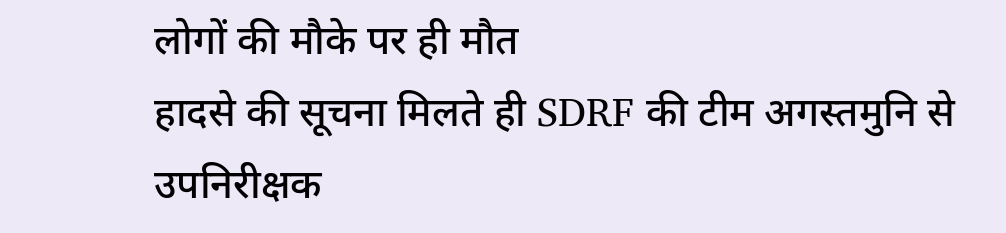लोगों की मौके पर ही मौत
हादसे की सूचना मिलते ही SDRF की टीम अगस्तमुनि से उपनिरीक्षक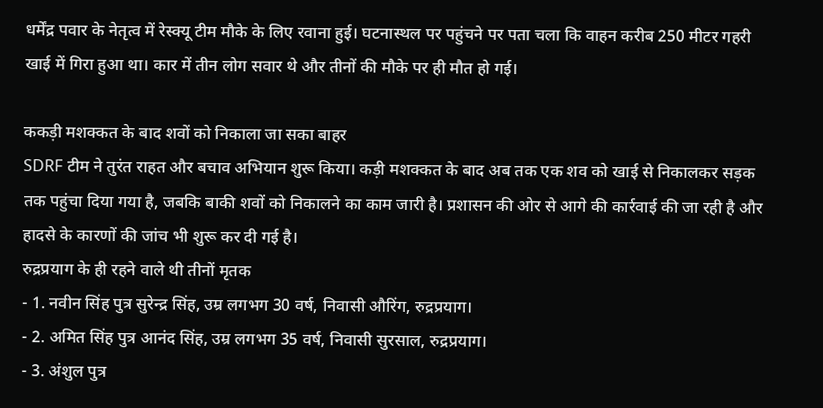धर्मेंद्र पवार के नेतृत्व में रेस्क्यू टीम मौके के लिए रवाना हुई। घटनास्थल पर पहुंचने पर पता चला कि वाहन करीब 250 मीटर गहरी खाई में गिरा हुआ था। कार में तीन लोग सवार थे और तीनों की मौके पर ही मौत हो गई।

ककड़ी मशक्कत के बाद शवों को निकाला जा सका बाहर
SDRF टीम ने तुरंत राहत और बचाव अभियान शुरू किया। कड़ी मशक्कत के बाद अब तक एक शव को खाई से निकालकर सड़क तक पहुंचा दिया गया है, जबकि बाकी शवों को निकालने का काम जारी है। प्रशासन की ओर से आगे की कार्रवाई की जा रही है और हादसे के कारणों की जांच भी शुरू कर दी गई है।
रुद्रप्रयाग के ही रहने वाले थी तीनों मृतक
- 1. नवीन सिंह पुत्र सुरेन्द्र सिंह, उम्र लगभग 30 वर्ष, निवासी औरिंग, रुद्रप्रयाग।
- 2. अमित सिंह पुत्र आनंद सिंह, उम्र लगभग 35 वर्ष, निवासी सुरसाल, रुद्रप्रयाग।
- 3. अंशुल पुत्र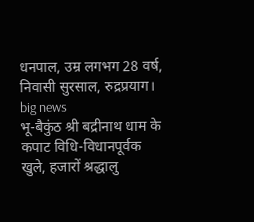धनपाल, उम्र लगभग 28 वर्ष, निवासी सुरसाल, रुद्रप्रयाग।
big news
भू-बैकुंठ श्री बद्रीनाथ धाम के कपाट विधि-विधानपूर्वक खुले, हजारों श्रद्धालु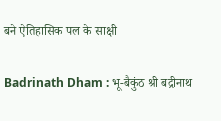बने ऐतिहासिक पल के साक्षी

Badrinath Dham : भू-बैकुंठ श्री बद्रीनाथ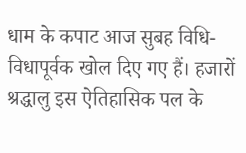धाम के कपाट आज सुबह विधि-विधापूर्वक खोल दिए गए हैं। हजारों श्रद्धालु इस ऐतिहासिक पल के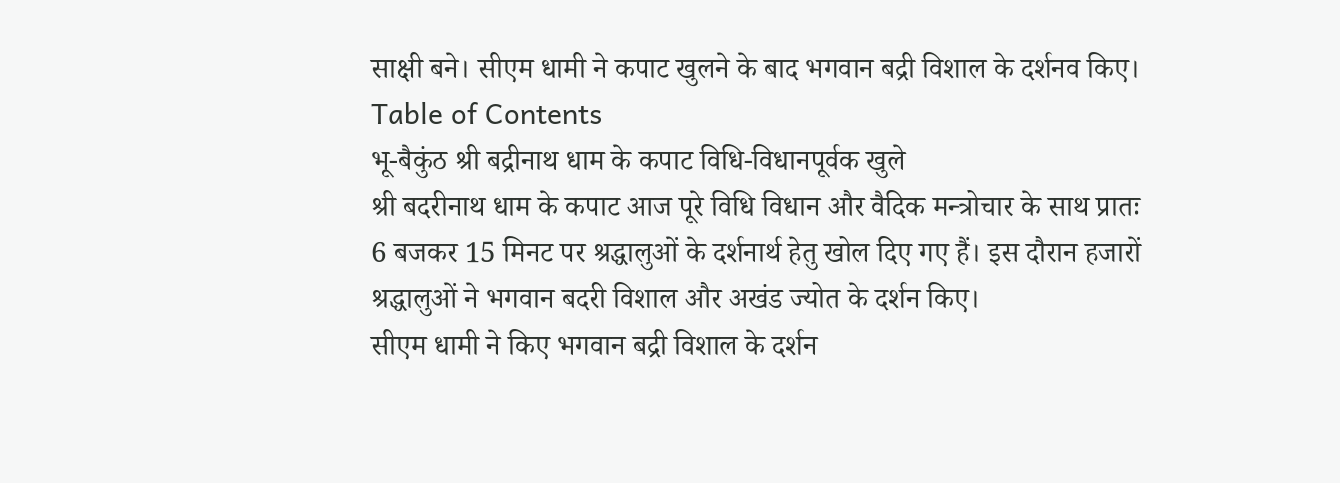साक्षी बने। सीएम धामी ने कपाट खुलने के बाद भगवान बद्री विशाल के दर्शनव किए।
Table of Contents
भू-बैकुंठ श्री बद्रीनाथ धाम के कपाट विधि-विधानपूर्वक खुले
श्री बदरीनाथ धाम के कपाट आज पूरे विधि विधान और वैदिक मन्त्रोचार के साथ प्रातः 6 बजकर 15 मिनट पर श्रद्धालुओं के दर्शनार्थ हेतु खोल दिए गए हैं। इस दौरान हजारों श्रद्धालुओं ने भगवान बदरी विशाल और अखंड ज्योत के दर्शन किए।
सीएम धामी ने किए भगवान बद्री विशाल के दर्शन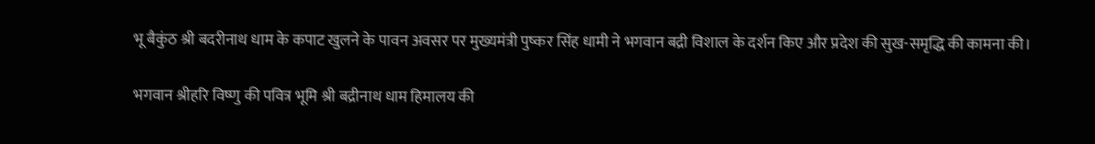भू बैकुंठ श्री बदरीनाथ धाम के कपाट खुलने के पावन अवसर पर मुख्यमंत्री पुष्कर सिंह धामी ने भगवान बद्री विशाल के दर्शन किए और प्रदेश की सुख-समृद्धि की कामना की।

भगवान श्रीहरि विष्णु की पवित्र भूमि श्री बद्रीनाथ धाम हिमालय की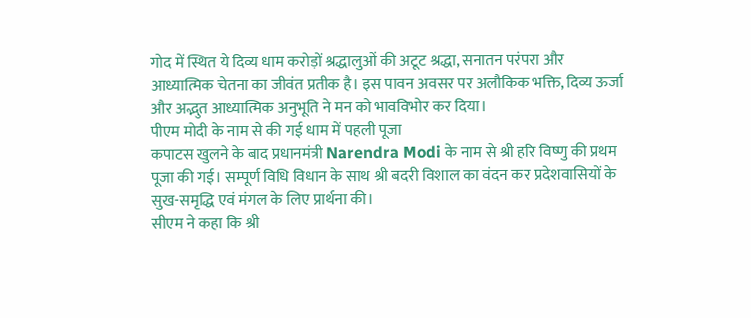गोद में स्थित ये दिव्य धाम करोड़ों श्रद्धालुओं की अटूट श्रद्धा, सनातन परंपरा और आध्यात्मिक चेतना का जीवंत प्रतीक है। इस पावन अवसर पर अलौकिक भक्ति, दिव्य ऊर्जा और अद्भुत आध्यात्मिक अनुभूति ने मन को भावविभोर कर दिया।
पीएम मोदी के नाम से की गई धाम में पहली पूजा
कपाटस खुलने के बाद प्रधानमंत्री Narendra Modi के नाम से श्री हरि विष्णु की प्रथम पूजा की गई। सम्पूर्ण विधि विधान के साथ श्री बदरी विशाल का वंदन कर प्रदेशवासियों के सुख-समृद्धि एवं मंगल के लिए प्रार्थना की।
सीएम ने कहा कि श्री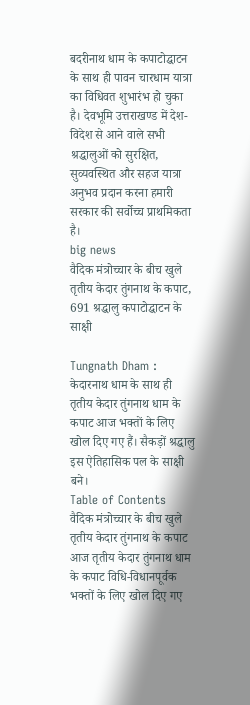बदरीनाथ धाम के कपाटोद्घाटन के साथ ही पावन चारधाम यात्रा का विधिवत शुभारंभ हो चुका है। देवभूमि उत्तराखण्ड में देश-विदेश से आने वाले सभी श्रद्धालुओं को सुरक्षित, सुव्यवस्थित और सहज यात्रा अनुभव प्रदान करना हमारी सरकार की सर्वोच्च प्राथमिकता है।
big news
वैदिक मंत्रोच्चार के बीच खुले तृतीय केदार तुंगनाथ के कपाट, 691 श्रद्धालु कपाटोद्घाटन के साक्षी

Tungnath Dham : केदारनाथ धाम के साथ ही तृतीय केदार तुंगनाथ धाम के कपाट आज भक्तों के लिए खोल दिए गए हैं। सैकड़ों श्रद्धालु इस ऐतिहासिक पल के साक्षी बने।
Table of Contents
वैदिक मंत्रोच्चार के बीच खुले तृतीय केदार तुंगनाथ के कपाट
आज तृतीय केदार तुंगनाथ धाम के कपाट विधि-विधानपूर्वक भक्तों के लिए खोल दिए गए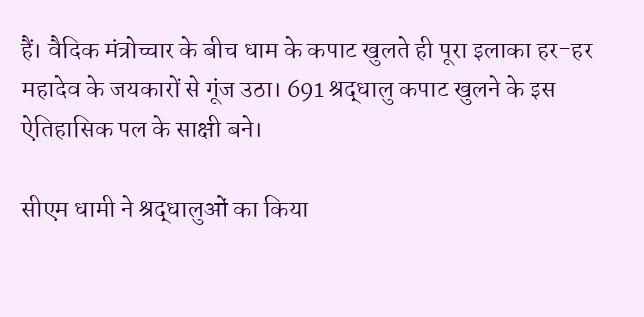हैं। वैदिक मंत्रोच्चार के बीच धाम के कपाट खुलते ही पूरा इलाका हर-हर महादेव के जयकारों से गूंज उठा। 691 श्रद्धालु कपाट खुलने के इस ऐतिहासिक पल के साक्षी बने।

सीएम धामी ने श्रद्धालुओं का किया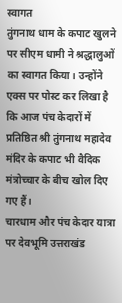स्वागत
तुंगनाथ धाम के कपाट खुलने पर सीएम धामी ने श्रद्धालुओं का स्वागत किया। उन्होंने एक्स पर पोस्ट कर लिखा है कि आज पंच केदारों में प्रतिष्ठित श्री तुंगनाथ महादेव मंदिर के कपाट भी वैदिक मंत्रोच्चार के बीच खोल दिए गए हैं।
चारधाम और पंच केदार यात्रा पर देवभूमि उत्तराखंड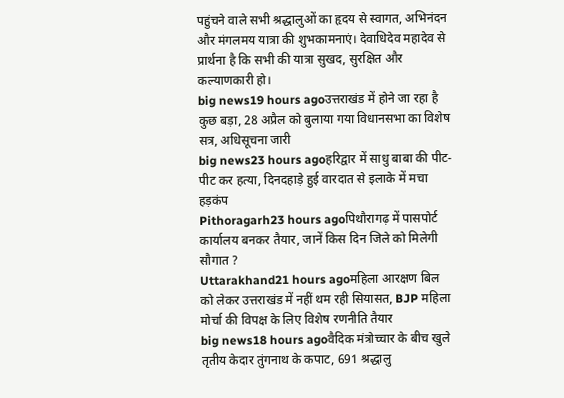पहुंचने वाले सभी श्रद्धालुओं का हृदय से स्वागत, अभिनंदन और मंगलमय यात्रा की शुभकामनाएं। देवाधिदेव महादेव से प्रार्थना है कि सभी की यात्रा सुखद, सुरक्षित और कल्याणकारी हो।
big news19 hours agoउत्तराखंड में होने जा रहा है कुछ बड़ा, 28 अप्रैल को बुलाया गया विधानसभा का विशेष सत्र, अधिसूचना जारी
big news23 hours agoहरिद्वार में साधु बाबा की पीट-पीट कर हत्या, दिनदहाड़े हुई वारदात से इलाके में मचा हड़कंप
Pithoragarh23 hours agoपिथौरागढ़ में पासपोर्ट कार्यालय बनकर तैयार, जानें किस दिन जिले को मिलेगी सौगात ?
Uttarakhand21 hours agoमहिला आरक्षण बिल को लेकर उत्तराखंड में नहीं थम रही सियासत, BJP महिला मोर्चा की विपक्ष के लिए विशेष रणनीति तैयार
big news18 hours agoवैदिक मंत्रोच्चार के बीच खुले तृतीय केदार तुंगनाथ के कपाट, 691 श्रद्धालु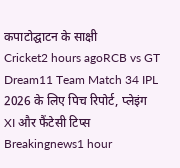कपाटोद्घाटन के साक्षी
Cricket2 hours agoRCB vs GT Dream11 Team Match 34 IPL 2026 के लिए पिच रिपोर्ट, प्लेइंग XI और फैंटेसी टिप्स
Breakingnews1 hour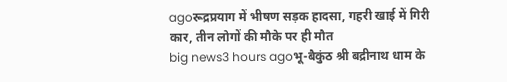agoरूद्रप्रयाग में भीषण सड़क हादसा, गहरी खाई में गिरी कार, तीन लोगों की मौके पर ही मौत
big news3 hours agoभू-बैकुंठ श्री बद्रीनाथ धाम के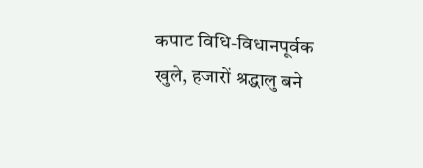कपाट विधि-विधानपूर्वक खुले, हजारों श्रद्धालु बने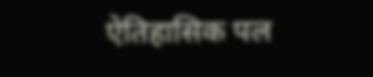ऐतिहासिक पल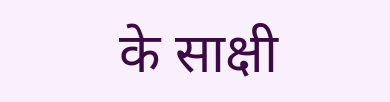के साक्षी